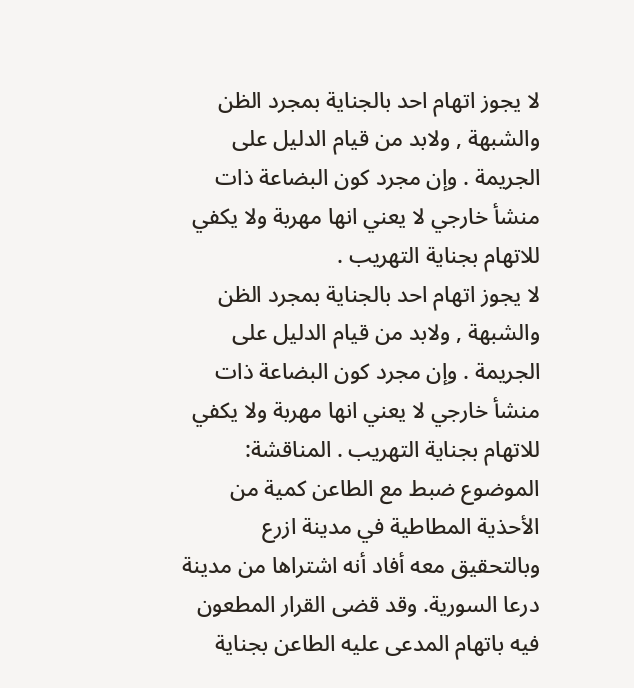لا يجوز اتهام احد بالجناية بمجرد الظن والشبهة , ولابد من قيام الدليل على الجريمة . وإن مجرد كون البضاعة ذات منشأ خارجي لا يعني انها مهربة ولا يكفي للاتهام بجناية التهريب .
لا يجوز اتهام احد بالجناية بمجرد الظن والشبهة , ولابد من قيام الدليل على الجريمة . وإن مجرد كون البضاعة ذات منشأ خارجي لا يعني انها مهربة ولا يكفي للاتهام بجناية التهريب . المناقشة: الموضوع ضبط مع الطاعن كمية من الأحذية المطاطية في مدينة ازرع وبالتحقيق معه أفاد أنه اشتراها من مدينة درعا السورية. وقد قضى القرار المطعون فيه باتهام المدعى عليه الطاعن بجناية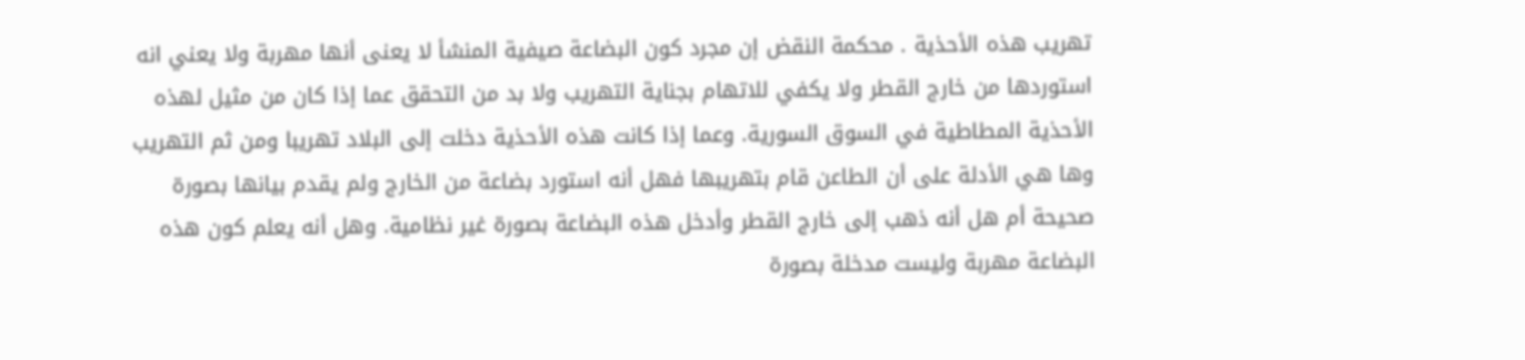تهريب هذه الأحذية . محكمة النقض إن مجرد كون البضاعة صيفية المنشأ لا يعنى أنها مهربة ولا يعني انه استوردها من خارج القطر ولا يكفي للاتهام بجناية التهريب ولا بد من التحقق عما إذا كان من مثيل لهذه الأحذية المطاطية في السوق السورية. وعما إذا كانت هذه الأحذية دخلت إلى البلاد تهريبا ومن ثم التهريب وها هي الأدلة على أن الطاعن قام بتهريبها فهل أنه استورد بضاعة من الخارج ولم يقدم بيانها بصورة صحيحة أم هل أنه ذهب إلى خارج القطر وأدخل هذه البضاعة بصورة غير نظامية. وهل أنه يعلم كون هذه البضاعة مهربة وليست مدخلة بصورة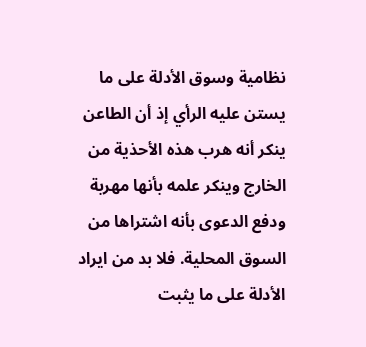نظامية وسوق الأدلة على ما يستن عليه الرأي إذ أن الطاعن ينكر أنه هرب هذه الأحذية من الخارج وينكر علمه بأنها مهربة ودفع الدعوى بأنه اشتراها من السوق المحلية. فلا بد من ايراد الأدلة على ما يثبت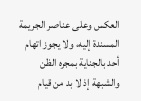العكس وعلى عناصر الجريمة المسندة إليه، ولا يجوز اتهام أحد بالجناية بمجره الظن والشبهة إذ لا بد من قيام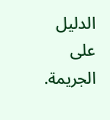الدليل على الجريمة.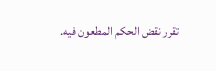تقرر نقض الحكم المطعون فيه.